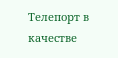Телепорт в качестве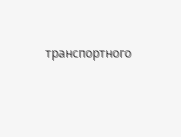транспортного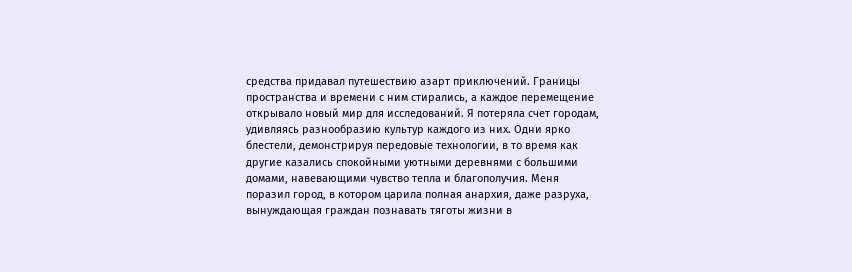средства придавал путешествию азарт приключений. Границы пространства и времени с ним стирались, а каждое перемещение открывало новый мир для исследований. Я потеряла счет городам, удивляясь разнообразию культур каждого из них. Одни ярко блестели, демонстрируя передовые технологии, в то время как другие казались спокойными уютными деревнями с большими домами, навевающими чувство тепла и благополучия. Меня поразил город, в котором царила полная анархия, даже разруха, вынуждающая граждан познавать тяготы жизни в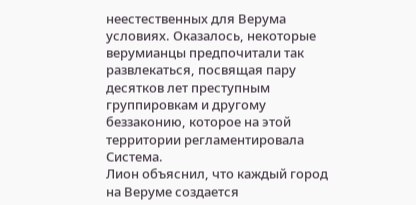неестественных для Верума условиях. Оказалось, некоторые верумианцы предпочитали так развлекаться, посвящая пару десятков лет преступным группировкам и другому беззаконию, которое на этой территории регламентировала Система.
Лион объяснил, что каждый город на Веруме создается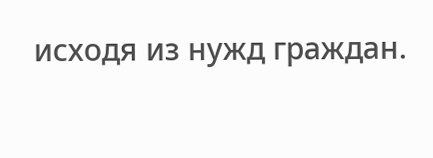исходя из нужд граждан.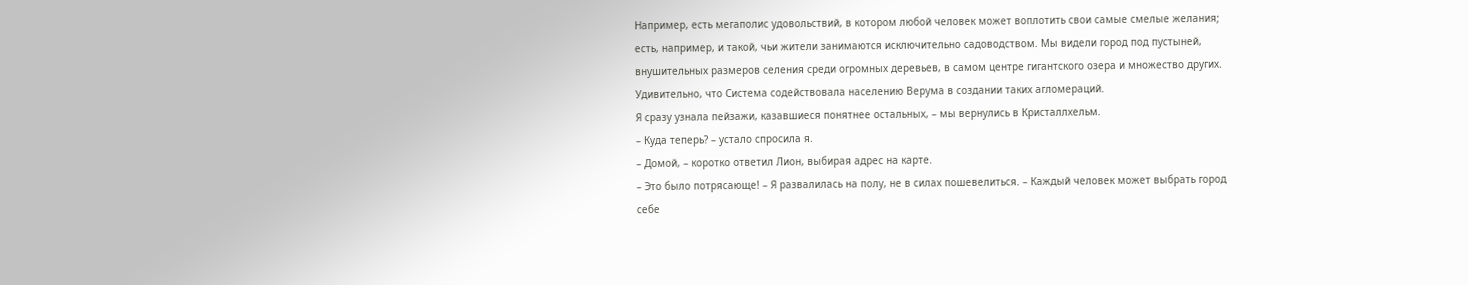Например, есть мегаполис удовольствий, в котором любой человек может воплотить свои самые смелые желания; есть, например, и такой, чьи жители занимаются исключительно садоводством. Мы видели город под пустыней, внушительных размеров селения среди огромных деревьев, в самом центре гигантского озера и множество других. Удивительно, что Система содействовала населению Верума в создании таких агломераций.
Я сразу узнала пейзажи, казавшиеся понятнее остальных, – мы вернулись в Кристаллхельм.
– Куда теперь? – устало спросила я.
– Домой, – коротко ответил Лион, выбирая адрес на карте.
– Это было потрясающе! – Я развалилась на полу, не в силах пошевелиться. – Каждый человек может выбрать город себе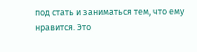под стать и заниматься тем, что ему нравится. Это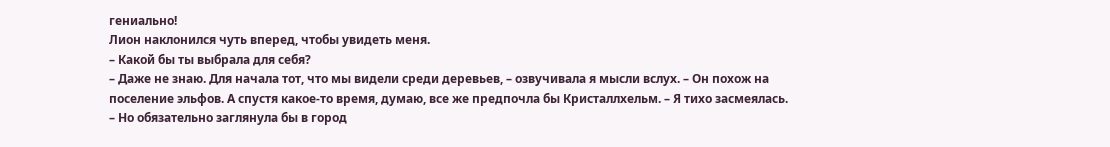гениально!
Лион наклонился чуть вперед, чтобы увидеть меня.
– Какой бы ты выбрала для себя?
– Даже не знаю. Для начала тот, что мы видели среди деревьев, – озвучивала я мысли вслух. – Он похож на поселение эльфов. А спустя какое-то время, думаю, все же предпочла бы Кристаллхельм. – Я тихо засмеялась. – Но обязательно заглянула бы в город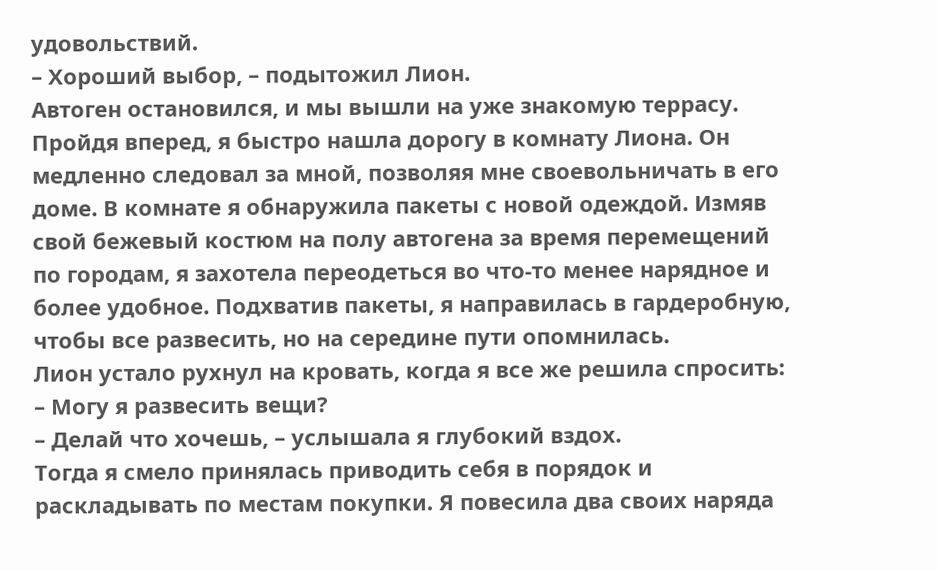удовольствий.
– Хороший выбор, – подытожил Лион.
Автоген остановился, и мы вышли на уже знакомую террасу. Пройдя вперед, я быстро нашла дорогу в комнату Лиона. Он медленно следовал за мной, позволяя мне своевольничать в его доме. В комнате я обнаружила пакеты с новой одеждой. Измяв свой бежевый костюм на полу автогена за время перемещений по городам, я захотела переодеться во что-то менее нарядное и более удобное. Подхватив пакеты, я направилась в гардеробную, чтобы все развесить, но на середине пути опомнилась.
Лион устало рухнул на кровать, когда я все же решила спросить:
– Могу я развесить вещи?
– Делай что хочешь, – услышала я глубокий вздох.
Тогда я смело принялась приводить себя в порядок и раскладывать по местам покупки. Я повесила два своих наряда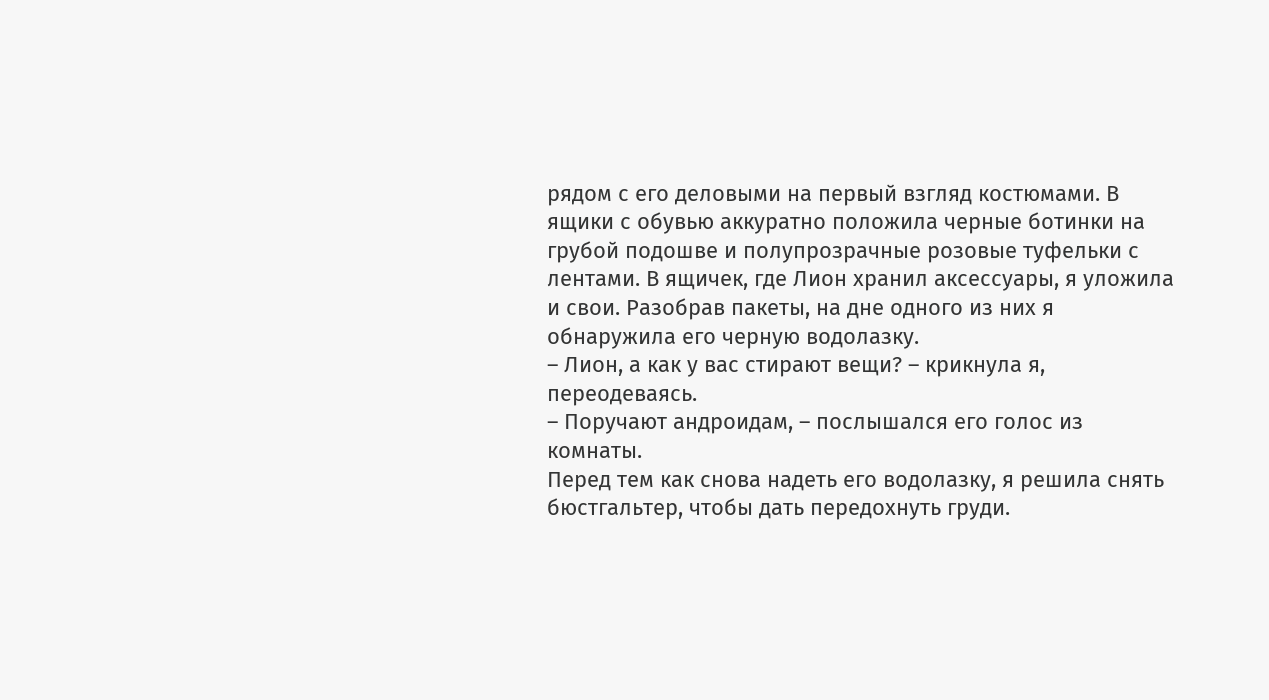рядом с его деловыми на первый взгляд костюмами. В ящики с обувью аккуратно положила черные ботинки на грубой подошве и полупрозрачные розовые туфельки с лентами. В ящичек, где Лион хранил аксессуары, я уложила и свои. Разобрав пакеты, на дне одного из них я обнаружила его черную водолазку.
– Лион, а как у вас стирают вещи? – крикнула я, переодеваясь.
– Поручают андроидам, – послышался его голос из комнаты.
Перед тем как снова надеть его водолазку, я решила снять бюстгальтер, чтобы дать передохнуть груди.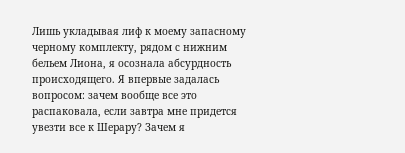Лишь укладывая лиф к моему запасному черному комплекту, рядом с нижним бельем Лиона, я осознала абсурдность происходящего. Я впервые задалась вопросом: зачем вообще все это распаковала, если завтра мне придется увезти все к Шерару? Зачем я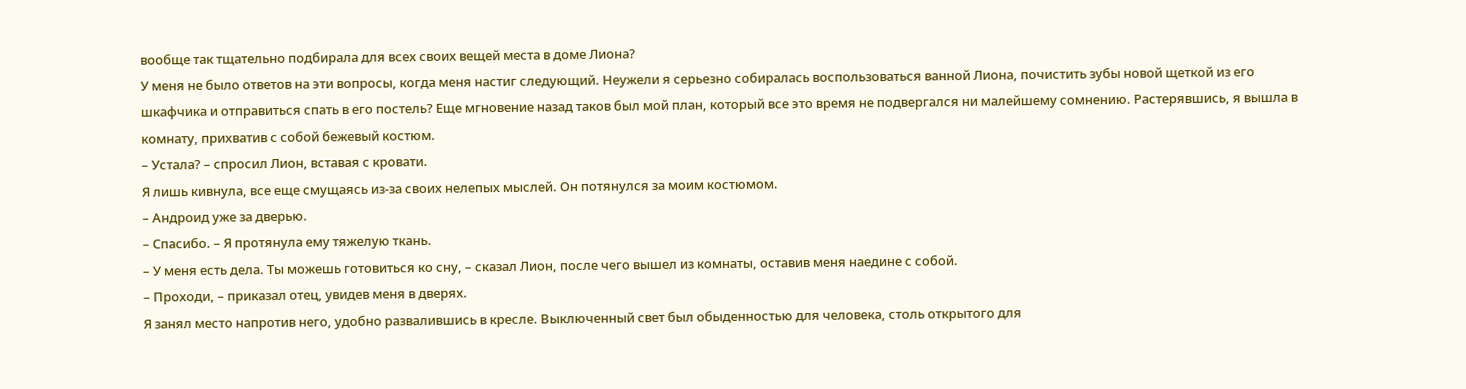вообще так тщательно подбирала для всех своих вещей места в доме Лиона?
У меня не было ответов на эти вопросы, когда меня настиг следующий. Неужели я серьезно собиралась воспользоваться ванной Лиона, почистить зубы новой щеткой из его шкафчика и отправиться спать в его постель? Еще мгновение назад таков был мой план, который все это время не подвергался ни малейшему сомнению. Растерявшись, я вышла в комнату, прихватив с собой бежевый костюм.
– Устала? – спросил Лион, вставая с кровати.
Я лишь кивнула, все еще смущаясь из-за своих нелепых мыслей. Он потянулся за моим костюмом.
– Андроид уже за дверью.
– Спасибо. – Я протянула ему тяжелую ткань.
– У меня есть дела. Ты можешь готовиться ко сну, – сказал Лион, после чего вышел из комнаты, оставив меня наедине с собой.
– Проходи, – приказал отец, увидев меня в дверях.
Я занял место напротив него, удобно развалившись в кресле. Выключенный свет был обыденностью для человека, столь открытого для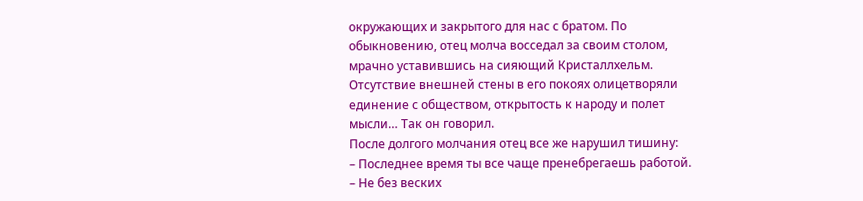окружающих и закрытого для нас с братом. По обыкновению, отец молча восседал за своим столом, мрачно уставившись на сияющий Кристаллхельм. Отсутствие внешней стены в его покоях олицетворяли единение с обществом, открытость к народу и полет мысли… Так он говорил.
После долгого молчания отец все же нарушил тишину:
– Последнее время ты все чаще пренебрегаешь работой.
– Не без веских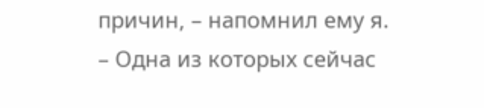причин, – напомнил ему я.
– Одна из которых сейчас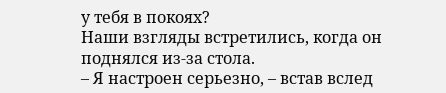у тебя в покоях?
Наши взгляды встретились, когда он поднялся из-за стола.
– Я настроен серьезно, – встав вслед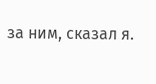за ним, сказал я.